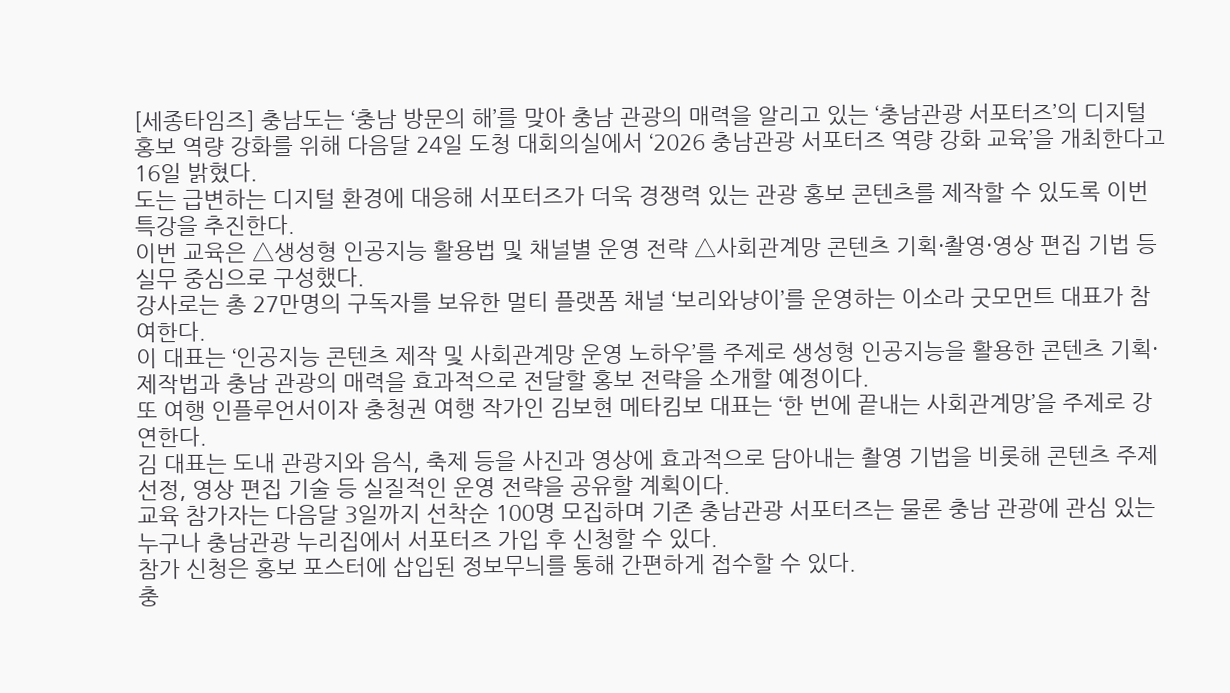[세종타임즈] 충남도는 ‘충남 방문의 해’를 맞아 충남 관광의 매력을 알리고 있는 ‘충남관광 서포터즈’의 디지털 홍보 역량 강화를 위해 다음달 24일 도청 대회의실에서 ‘2026 충남관광 서포터즈 역량 강화 교육’을 개최한다고 16일 밝혔다.
도는 급변하는 디지털 환경에 대응해 서포터즈가 더욱 경쟁력 있는 관광 홍보 콘텐츠를 제작할 수 있도록 이번 특강을 추진한다.
이번 교육은 △생성형 인공지능 활용법 및 채널별 운영 전략 △사회관계망 콘텐츠 기획·촬영·영상 편집 기법 등 실무 중심으로 구성했다.
강사로는 총 27만명의 구독자를 보유한 멀티 플랫폼 채널 ‘보리와냥이’를 운영하는 이소라 굿모먼트 대표가 참여한다.
이 대표는 ‘인공지능 콘텐츠 제작 및 사회관계망 운영 노하우’를 주제로 생성형 인공지능을 활용한 콘텐츠 기획·제작법과 충남 관광의 매력을 효과적으로 전달할 홍보 전략을 소개할 예정이다.
또 여행 인플루언서이자 충청권 여행 작가인 김보현 메타킴보 대표는 ‘한 번에 끝내는 사회관계망’을 주제로 강연한다.
김 대표는 도내 관광지와 음식, 축제 등을 사진과 영상에 효과적으로 담아내는 촬영 기법을 비롯해 콘텐츠 주제 선정, 영상 편집 기술 등 실질적인 운영 전략을 공유할 계획이다.
교육 참가자는 다음달 3일까지 선착순 100명 모집하며 기존 충남관광 서포터즈는 물론 충남 관광에 관심 있는 누구나 충남관광 누리집에서 서포터즈 가입 후 신청할 수 있다.
참가 신청은 홍보 포스터에 삽입된 정보무늬를 통해 간편하게 접수할 수 있다.
충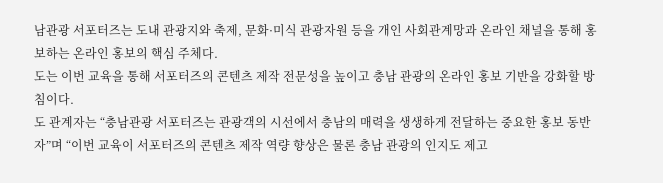남관광 서포터즈는 도내 관광지와 축제, 문화·미식 관광자원 등을 개인 사회관계망과 온라인 채널을 통해 홍보하는 온라인 홍보의 핵심 주체다.
도는 이번 교육을 통해 서포터즈의 콘텐츠 제작 전문성을 높이고 충남 관광의 온라인 홍보 기반을 강화할 방침이다.
도 관계자는 “충남관광 서포터즈는 관광객의 시선에서 충남의 매력을 생생하게 전달하는 중요한 홍보 동반자”며 “이번 교육이 서포터즈의 콘텐츠 제작 역량 향상은 물론 충남 관광의 인지도 제고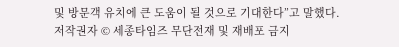및 방문객 유치에 큰 도움이 될 것으로 기대한다”고 말했다.
저작권자 © 세종타임즈 무단전재 및 재배포 금지